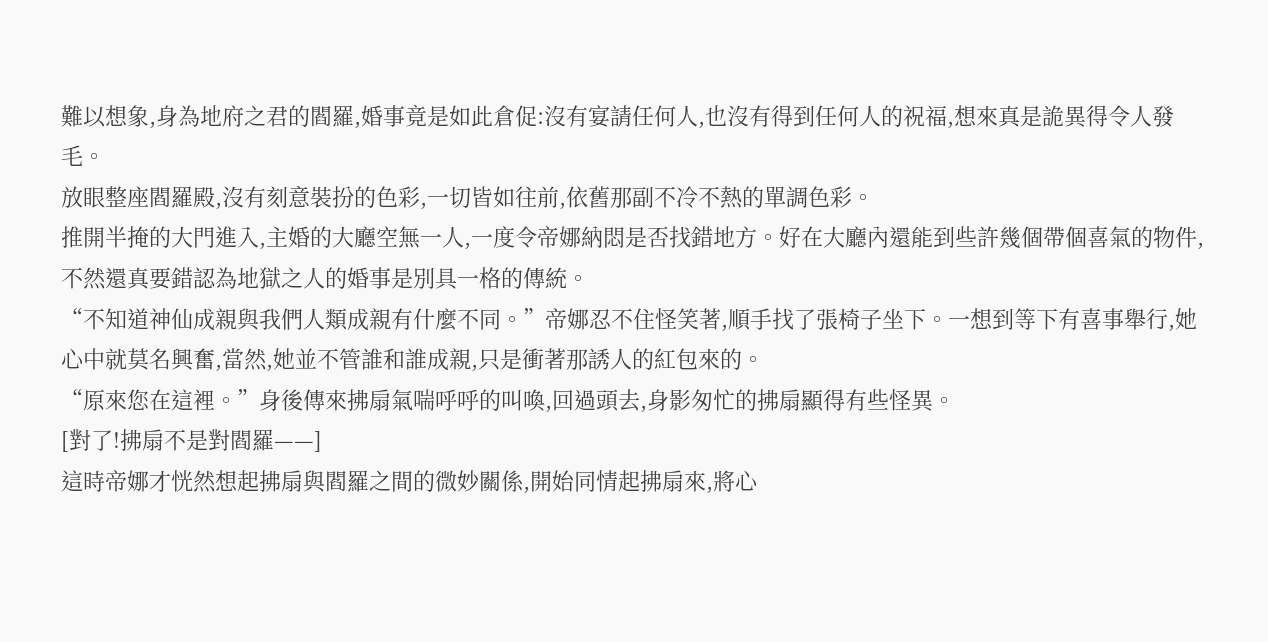難以想象,身為地府之君的閻羅,婚事竟是如此倉促:沒有宴請任何人,也沒有得到任何人的祝福,想來真是詭異得令人發毛。
放眼整座閻羅殿,沒有刻意裝扮的色彩,一切皆如往前,依舊那副不冷不熱的單調色彩。
推開半掩的大門進入,主婚的大廳空無一人,一度令帝娜納悶是否找錯地方。好在大廳內還能到些許幾個帶個喜氣的物件,不然還真要錯認為地獄之人的婚事是別具一格的傳統。
“不知道神仙成親與我們人類成親有什麼不同。”帝娜忍不住怪笑著,順手找了張椅子坐下。一想到等下有喜事舉行,她心中就莫名興奮,當然,她並不管誰和誰成親,只是衝著那誘人的紅包來的。
“原來您在這裡。”身後傳來拂扇氣喘呼呼的叫喚,回過頭去,身影匆忙的拂扇顯得有些怪異。
[對了!拂扇不是對閻羅——]
這時帝娜才恍然想起拂扇與閻羅之間的微妙關係,開始同情起拂扇來,將心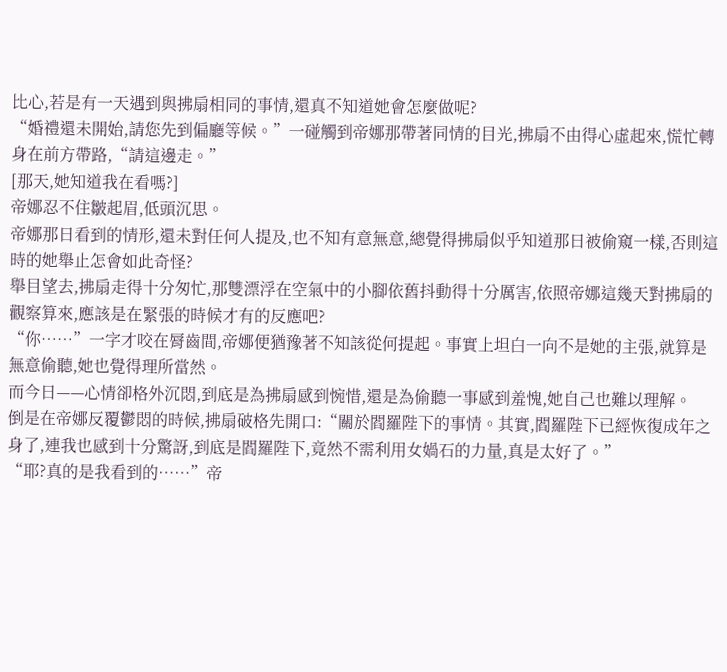比心,若是有一天遇到與拂扇相同的事情,還真不知道她會怎麼做呢?
“婚禮還未開始,請您先到偏廳等候。”一碰觸到帝娜那帶著同情的目光,拂扇不由得心虛起來,慌忙轉身在前方帶路,“請這邊走。”
[那天,她知道我在看嗎?]
帝娜忍不住皺起眉,低頭沉思。
帝娜那日看到的情形,還未對任何人提及,也不知有意無意,總覺得拂扇似乎知道那日被偷窺一樣,否則這時的她舉止怎會如此奇怪?
舉目望去,拂扇走得十分匆忙,那雙漂浮在空氣中的小腳依舊抖動得十分厲害,依照帝娜這幾天對拂扇的觀察算來,應該是在緊張的時候才有的反應吧?
“你……”一字才咬在脣齒間,帝娜便猶豫著不知該從何提起。事實上坦白一向不是她的主張,就算是無意偷聽,她也覺得理所當然。
而今日——心情卻格外沉悶,到底是為拂扇感到惋惜,還是為偷聽一事感到羞愧,她自己也難以理解。
倒是在帝娜反覆鬱悶的時候,拂扇破格先開口:“關於閻羅陛下的事情。其實,閻羅陛下已經恢復成年之身了,連我也感到十分驚訝,到底是閻羅陛下,竟然不需利用女媧石的力量,真是太好了。”
“耶?真的是我看到的……”帝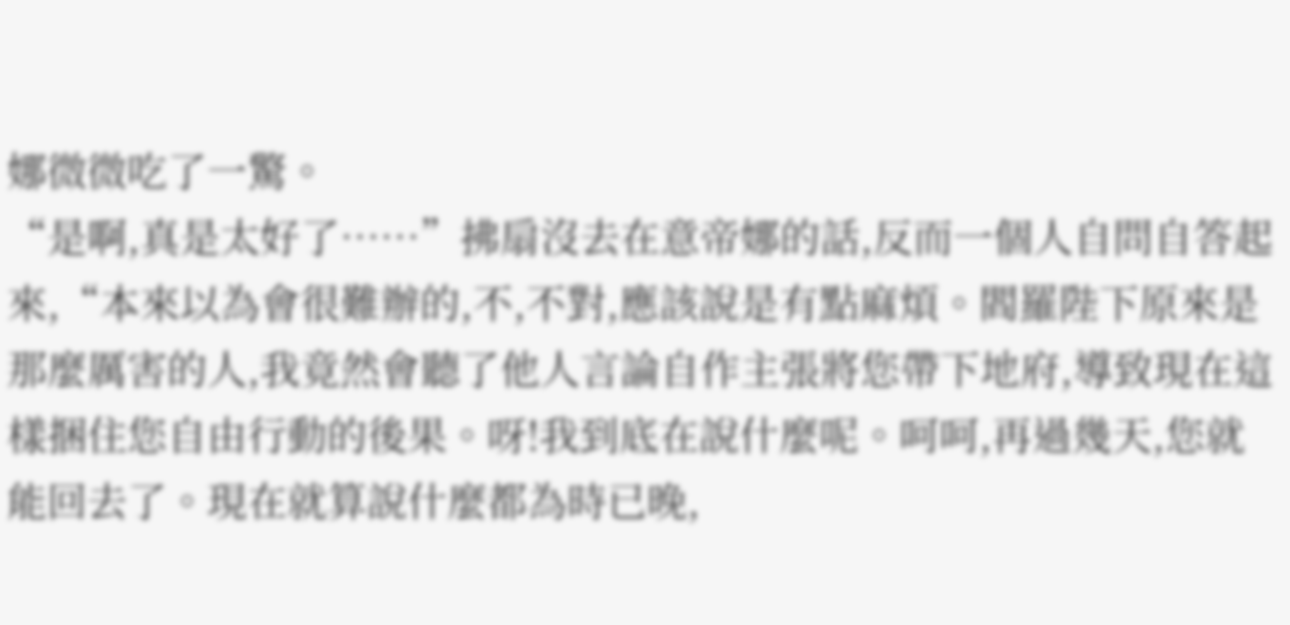娜微微吃了一驚。
“是啊,真是太好了……”拂扇沒去在意帝娜的話,反而一個人自問自答起來,“本來以為會很難辦的,不,不對,應該說是有點麻煩。閻羅陛下原來是那麼厲害的人,我竟然會聽了他人言論自作主張將您帶下地府,導致現在這樣捆住您自由行動的後果。呀!我到底在說什麼呢。呵呵,再過幾天,您就能回去了。現在就算說什麼都為時已晚,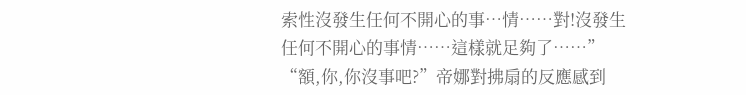索性沒發生任何不開心的事…情……對!沒發生任何不開心的事情……這樣就足夠了……”
“額,你,你沒事吧?”帝娜對拂扇的反應感到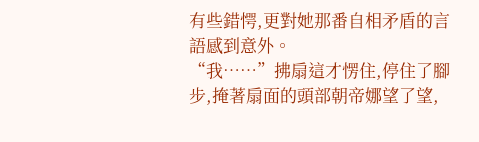有些錯愕,更對她那番自相矛盾的言語感到意外。
“我……”拂扇這才愣住,停住了腳步,掩著扇面的頭部朝帝娜望了望,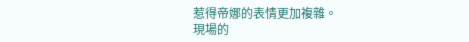惹得帝娜的表情更加複雜。
現場的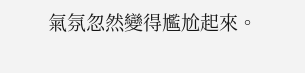氣氛忽然變得尷尬起來。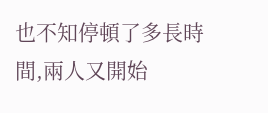也不知停頓了多長時間,兩人又開始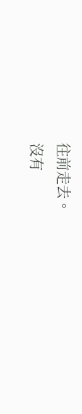往前走去。
沒有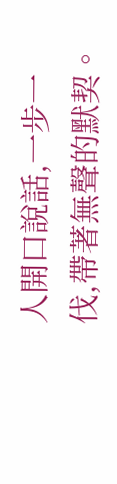人開口說話,一步一伐,帶著無聲的默契。